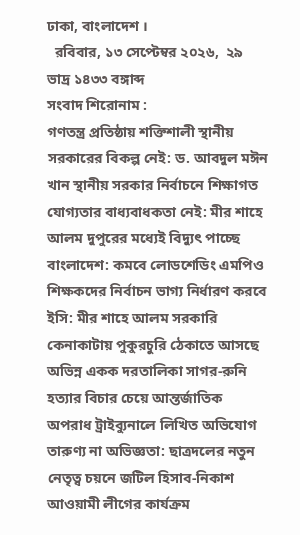ঢাকা, বাংলাদেশ ।
  রবিবার, ১৩ সেপ্টেম্বর ২০২৬,  ২৯ ভাদ্র ১৪৩৩ বঙ্গাব্দ
সংবাদ শিরোনাম :
গণতন্ত্র প্রতিষ্ঠায় শক্তিশালী স্থানীয় সরকারের বিকল্প নেই: ড. আবদুল মঈন খান স্থানীয় সরকার নির্বাচনে শিক্ষাগত যোগ্যতার বাধ্যবাধকতা নেই: মীর শাহে আলম দুপুরের মধ্যেই বিদ্যুৎ পাচ্ছে বাংলাদেশ: কমবে লোডশেডিং এমপিও শিক্ষকদের নির্বাচন ভাগ্য নির্ধারণ করবে ইসি: মীর শাহে আলম সরকারি কেনাকাটায় পুকুরচুরি ঠেকাতে আসছে অভিন্ন একক দরতালিকা সাগর-রুনি হত্যার বিচার চেয়ে আন্তর্জাতিক অপরাধ ট্রাইব্যুনালে লিখিত অভিযোগ তারুণ্য না অভিজ্ঞতা: ছাত্রদলের নতুন নেতৃত্ব চয়নে জটিল হিসাব-নিকাশ আওয়ামী লীগের কার্যক্রম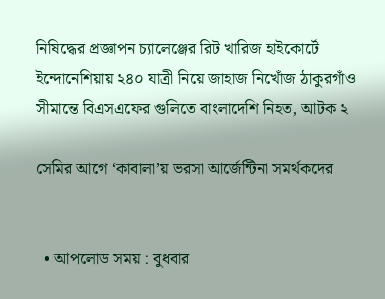নিষিদ্ধের প্রজ্ঞাপন চ্যালেঞ্জের রিট খারিজ হাইকোর্টে ইন্দোনেশিয়ায় ২৪০ যাত্রী নিয়ে জাহাজ নিখোঁজ ঠাকুরগাঁও সীমান্তে বিএসএফের গুলিতে বাংলাদেশি নিহত, আটক ২

সেমির আগে ‘কাবালা’য় ভরসা আর্জেন্টিনা সমর্থকদের


  • আপলোড সময় : বুধবার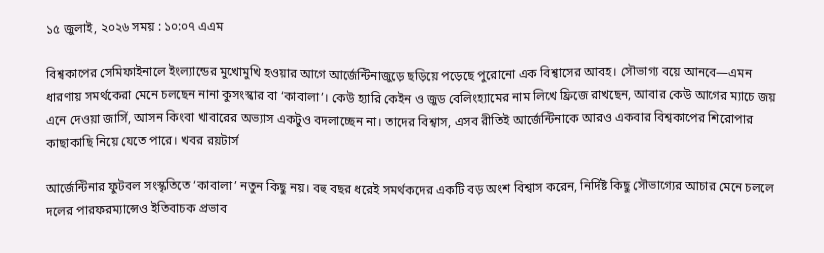১৫ জুলাই, ২০২৬ সময় : ১০:০৭ এএম

বিশ্বকাপের সেমিফাইনালে ইংল্যান্ডের মুখোমুখি হওয়ার আগে আর্জেন্টিনাজুড়ে ছড়িয়ে পড়েছে পুরোনো এক বিশ্বাসের আবহ। সৌভাগ্য বয়ে আনবে—এমন ধারণায় সমর্থকেরা মেনে চলছেন নানা কুসংস্কার বা ‘কাবালা’। কেউ হ্যারি কেইন ও জুড বেলিংহ্যামের নাম লিখে ফ্রিজে রাখছেন, আবার কেউ আগের ম্যাচে জয় এনে দেওয়া জার্সি, আসন কিংবা খাবারের অভ্যাস একটুও বদলাচ্ছেন না। তাদের বিশ্বাস, এসব রীতিই আর্জেন্টিনাকে আরও একবার বিশ্বকাপের শিরোপার কাছাকাছি নিয়ে যেতে পারে। খবর রয়টার্স

আর্জেন্টিনার ফুটবল সংস্কৃতিতে ‘কাবালা’ নতুন কিছু নয়। বহু বছর ধরেই সমর্থকদের একটি বড় অংশ বিশ্বাস করেন, নির্দিষ্ট কিছু সৌভাগ্যের আচার মেনে চললে দলের পারফরম্যান্সেও ইতিবাচক প্রভাব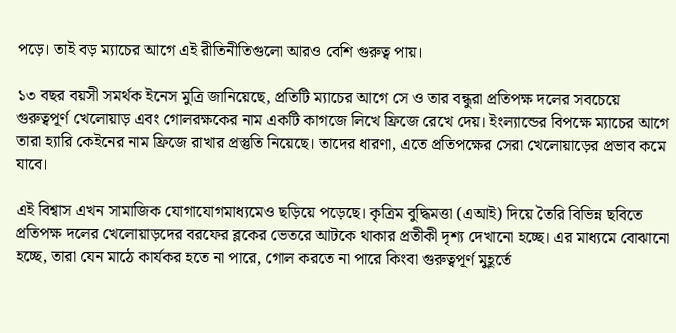পড়ে। তাই বড় ম্যাচের আগে এই রীতিনীতিগুলো আরও বেশি গুরুত্ব পায়।

১৩ বছর বয়সী সমর্থক ইনেস মুত্রি জানিয়েছে, প্রতিটি ম্যাচের আগে সে ও তার বন্ধুরা প্রতিপক্ষ দলের সবচেয়ে গুরুত্বপূর্ণ খেলোয়াড় এবং গোলরক্ষকের নাম একটি কাগজে লিখে ফ্রিজে রেখে দেয়। ইংল্যান্ডের বিপক্ষে ম্যাচের আগে তারা হ্যারি কেইনের নাম ফ্রিজে রাখার প্রস্তুতি নিয়েছে। তাদের ধারণা, এতে প্রতিপক্ষের সেরা খেলোয়াড়ের প্রভাব কমে যাবে।

এই বিশ্বাস এখন সামাজিক যোগাযোগমাধ্যমেও ছড়িয়ে পড়েছে। কৃত্রিম বুদ্ধিমত্তা (এআই) দিয়ে তৈরি বিভিন্ন ছবিতে প্রতিপক্ষ দলের খেলোয়াড়দের বরফের ব্লকের ভেতরে আটকে থাকার প্রতীকী দৃশ্য দেখানো হচ্ছে। এর মাধ্যমে বোঝানো হচ্ছে, তারা যেন মাঠে কার্যকর হতে না পারে, গোল করতে না পারে কিংবা গুরুত্বপূর্ণ মুহূর্তে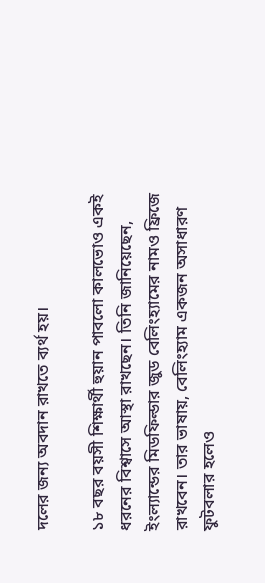দলের জন্য অবদান রাখতে ব্যর্থ হয়।

১৮ বছর বয়সী শিক্ষার্থী হুয়ান পাবলো কালভোও একই ধরনের বিশ্বাসে আস্থা রাখছেন। তিনি জানিয়েছেন, ইংল্যান্ডের মিডফিল্ডার জুড বেলিংহ্যামের নামও ফ্রিজে রাখবেন। তার ভাষায়, বেলিংহ্যাম একজন অসাধারণ ফুটবলার হলেও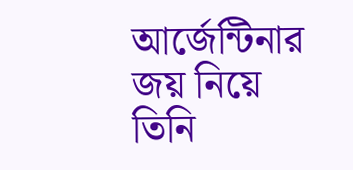আর্জেন্টিনার জয় নিয়ে তিনি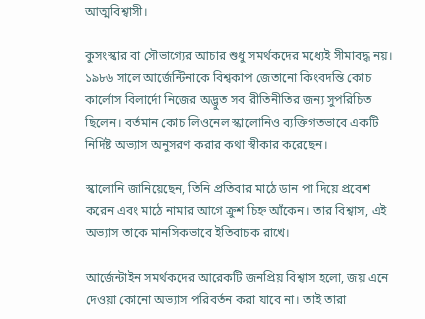আত্মবিশ্বাসী।

কুসংস্কার বা সৌভাগ্যের আচার শুধু সমর্থকদের মধ্যেই সীমাবদ্ধ নয়। ১৯৮৬ সালে আর্জেন্টিনাকে বিশ্বকাপ জেতানো কিংবদন্তি কোচ কার্লোস বিলার্দো নিজের অদ্ভুত সব রীতিনীতির জন্য সুপরিচিত ছিলেন। বর্তমান কোচ লিওনেল স্কালোনিও ব্যক্তিগতভাবে একটি নির্দিষ্ট অভ্যাস অনুসরণ করার কথা স্বীকার করেছেন।

স্কালোনি জানিয়েছেন, তিনি প্রতিবার মাঠে ডান পা দিয়ে প্রবেশ করেন এবং মাঠে নামার আগে ক্রুশ চিহ্ন আঁকেন। তার বিশ্বাস, এই অভ্যাস তাকে মানসিকভাবে ইতিবাচক রাখে।

আর্জেন্টাইন সমর্থকদের আরেকটি জনপ্রিয় বিশ্বাস হলো, জয় এনে দেওয়া কোনো অভ্যাস পরিবর্তন করা যাবে না। তাই তারা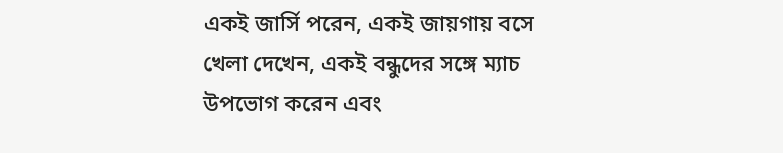একই জার্সি পরেন, একই জায়গায় বসে খেলা দেখেন, একই বন্ধুদের সঙ্গে ম্যাচ উপভোগ করেন এবং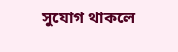সুযোগ থাকলে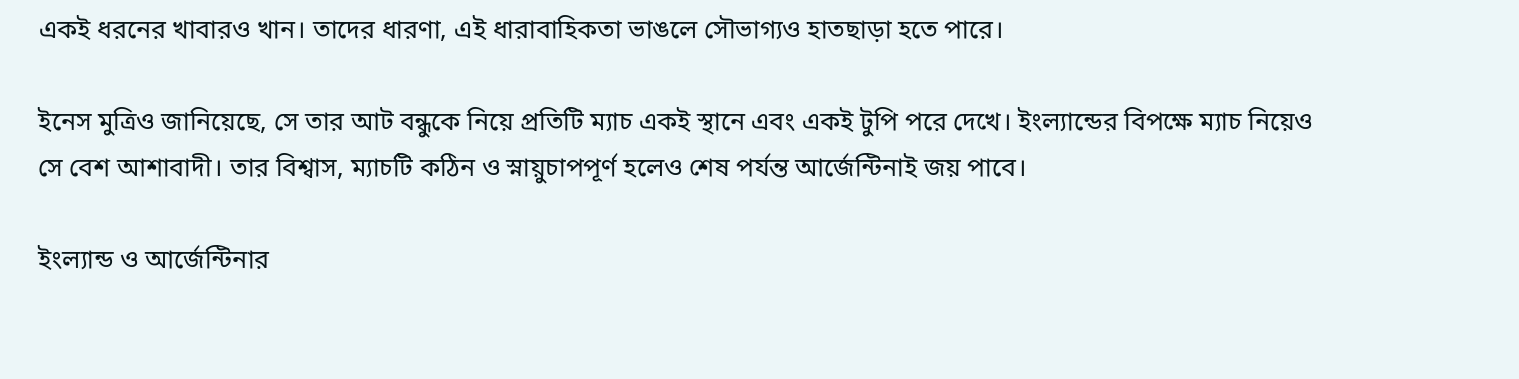একই ধরনের খাবারও খান। তাদের ধারণা, এই ধারাবাহিকতা ভাঙলে সৌভাগ্যও হাতছাড়া হতে পারে।

ইনেস মুত্রিও জানিয়েছে, সে তার আট বন্ধুকে নিয়ে প্রতিটি ম্যাচ একই স্থানে এবং একই টুপি পরে দেখে। ইংল্যান্ডের বিপক্ষে ম্যাচ নিয়েও সে বেশ আশাবাদী। তার বিশ্বাস, ম্যাচটি কঠিন ও স্নায়ুচাপপূর্ণ হলেও শেষ পর্যন্ত আর্জেন্টিনাই জয় পাবে।

ইংল্যান্ড ও আর্জেন্টিনার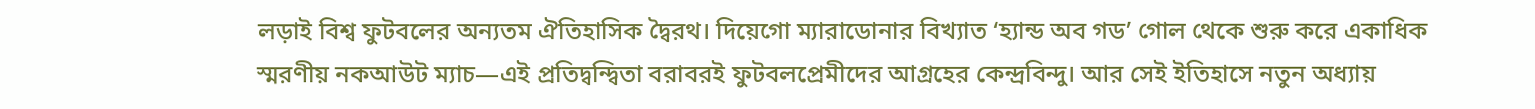লড়াই বিশ্ব ফুটবলের অন্যতম ঐতিহাসিক দ্বৈরথ। দিয়েগো ম্যারাডোনার বিখ্যাত ‘হ্যান্ড অব গড’ গোল থেকে শুরু করে একাধিক স্মরণীয় নকআউট ম্যাচ—এই প্রতিদ্বন্দ্বিতা বরাবরই ফুটবলপ্রেমীদের আগ্রহের কেন্দ্রবিন্দু। আর সেই ইতিহাসে নতুন অধ্যায়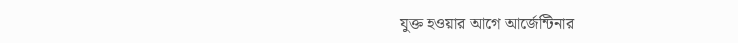যুক্ত হওয়ার আগে আর্জেন্টিনার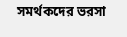সমর্থকদের ভরসা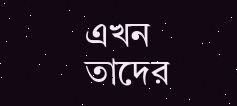এখন তাদের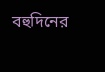বহুদিনের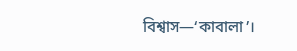বিশ্বাস—‘কাবালা’।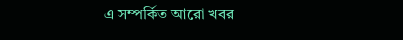এ সম্পর্কিত আরো খবর